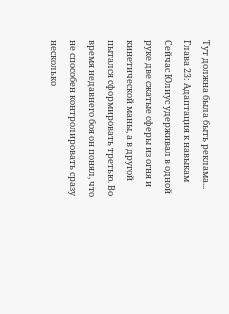Тут должна была быть реклама...
Глава 23: Адаптация к навыкам
Сейчас Юлиус удерживал в одной руке две сжатые сферы из огня и кинетической маны, а в другой пытался сформировать третью. Во время недавнего боя он понял, что не способен контролировать сразу несколько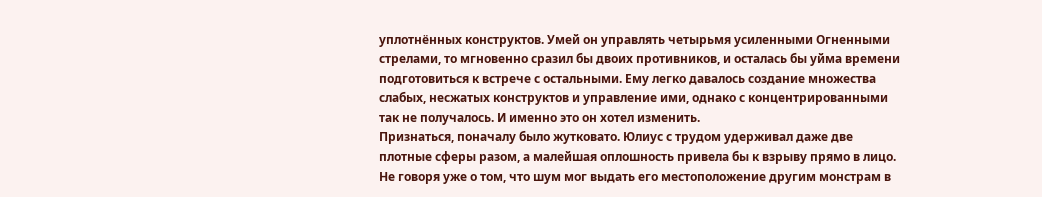уплотнённых конструктов. Умей он управлять четырьмя усиленными Огненными стрелами, то мгновенно сразил бы двоих противников, и осталась бы уйма времени подготовиться к встрече с остальными. Ему легко давалось создание множества слабых, несжатых конструктов и управление ими, однако с концентрированными так не получалось. И именно это он хотел изменить.
Признаться, поначалу было жутковато. Юлиус с трудом удерживал даже две плотные сферы разом, а малейшая оплошность привела бы к взрыву прямо в лицо. Не говоря уже о том, что шум мог выдать его местоположение другим монстрам в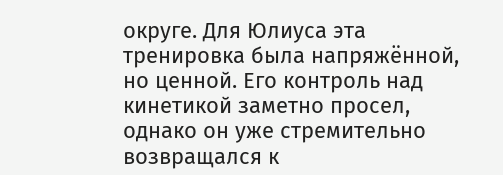округе. Для Юлиуса эта тренировка была напряжённой, но ценной. Его контроль над кинетикой заметно просел, однако он уже стремительно возвращался к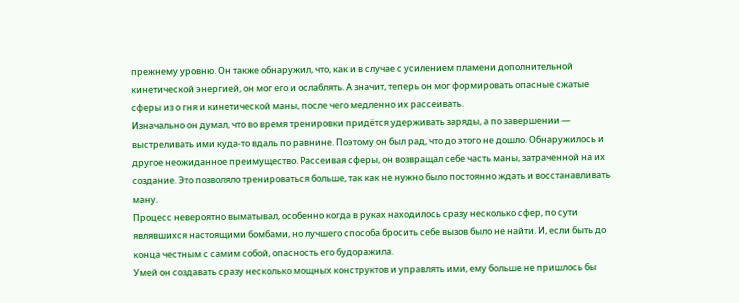прежнему уровню. Он также обнаружил, что, как и в случае с усилением пламени дополнительной кинетической энергией, он мог его и ослаблять. А значит, теперь он мог формировать опасные сжатые сферы из о гня и кинетической маны, после чего медленно их рассеивать.
Изначально он думал, что во время тренировки придётся удерживать заряды, а по завершении — выстреливать ими куда-то вдаль по равнине. Поэтому он был рад, что до этого не дошло. Обнаружилось и другое неожиданное преимущество. Рассеивая сферы, он возвращал себе часть маны, затраченной на их создание. Это позволяло тренироваться больше, так как не нужно было постоянно ждать и восстанавливать ману.
Процесс невероятно выматывал, особенно когда в руках находилось сразу несколько сфер, по сути являвшихся настоящими бомбами, но лучшего способа бросить себе вызов было не найти. И, если быть до конца честным с самим собой, опасность его будоражила.
Умей он создавать сразу несколько мощных конструктов и управлять ими, ему больше не пришлось бы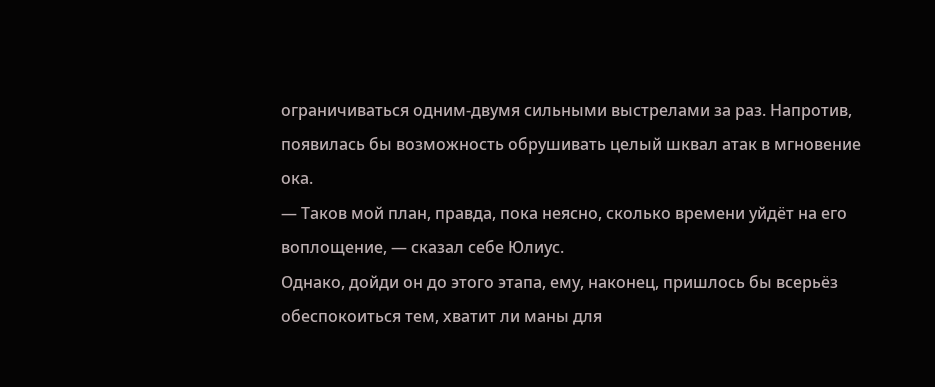ограничиваться одним-двумя сильными выстрелами за раз. Напротив, появилась бы возможность обрушивать целый шквал атак в мгновение ока.
— Таков мой план, правда, пока неясно, сколько времени уйдёт на его воплощение, — сказал себе Юлиус.
Однако, дойди он до этого этапа, ему, наконец, пришлось бы всерьёз обеспокоиться тем, хватит ли маны для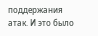поддержания атак. И это было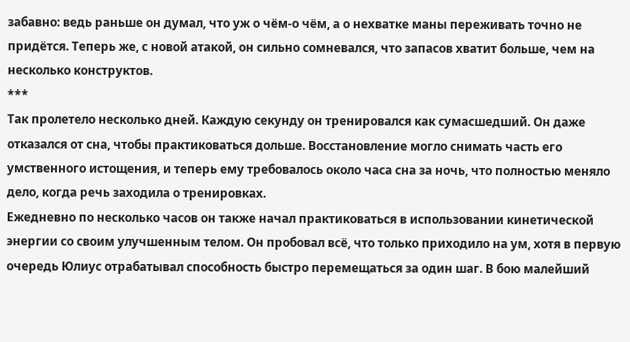забавно: ведь раньше он думал, что уж о чём-о чём, а о нехватке маны переживать точно не придётся. Теперь же, с новой атакой, он сильно сомневался, что запасов хватит больше, чем на несколько конструктов.
***
Так пролетело несколько дней. Каждую секунду он тренировался как сумасшедший. Он даже отказался от сна, чтобы практиковаться дольше. Восстановление могло снимать часть его умственного истощения, и теперь ему требовалось около часа сна за ночь, что полностью меняло дело, когда речь заходила о тренировках.
Ежедневно по несколько часов он также начал практиковаться в использовании кинетической энергии со своим улучшенным телом. Он пробовал всё, что только приходило на ум, хотя в первую очередь Юлиус отрабатывал способность быстро перемещаться за один шаг. В бою малейший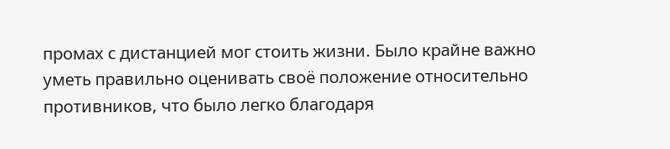промах с дистанцией мог стоить жизни. Было крайне важно уметь правильно оценивать своё положение относительно противников, что было легко благодаря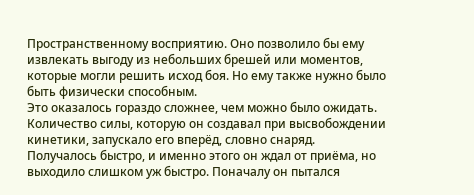Пространственному восприятию. Оно позволило бы ему извлекать выгоду из небольших брешей или моментов, которые могли решить исход боя. Но ему также нужно было быть физически способным.
Это оказалось гораздо сложнее, чем можно было ожидать. Количество силы, которую он создавал при высвобождении кинетики, запускало его вперёд, словно снаряд. Получалось быстро, и именно этого он ждал от приёма, но выходило слишком уж быстро. Поначалу он пытался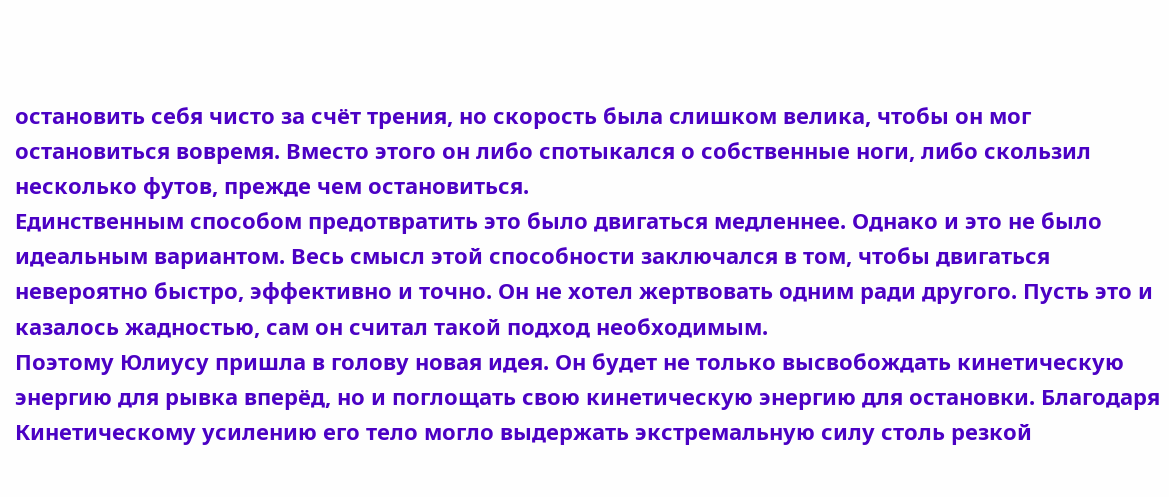остановить себя чисто за счёт трения, но скорость была слишком велика, чтобы он мог остановиться вовремя. Вместо этого он либо спотыкался о собственные ноги, либо скользил несколько футов, прежде чем остановиться.
Единственным способом предотвратить это было двигаться медленнее. Однако и это не было идеальным вариантом. Весь смысл этой способности заключался в том, чтобы двигаться невероятно быстро, эффективно и точно. Он не хотел жертвовать одним ради другого. Пусть это и казалось жадностью, сам он считал такой подход необходимым.
Поэтому Юлиусу пришла в голову новая идея. Он будет не только высвобождать кинетическую энергию для рывка вперёд, но и поглощать свою кинетическую энергию для остановки. Благодаря Кинетическому усилению его тело могло выдержать экстремальную силу столь резкой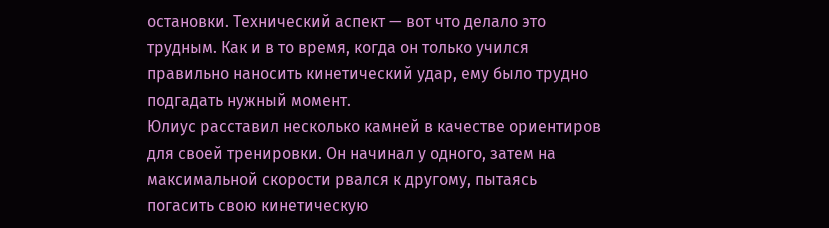остановки. Технический аспект — вот что делало это трудным. Как и в то время, когда он только учился правильно наносить кинетический удар, ему было трудно подгадать нужный момент.
Юлиус расставил несколько камней в качестве ориентиров для своей тренировки. Он начинал у одного, затем на максимальной скорости рвался к другому, пытаясь погасить свою кинетическую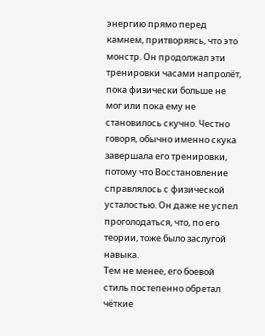энергию прямо перед камнем, притворяясь, что это монстр. Он продолжал эти тренировки часами напролёт, пока физически больше не мог или пока ему не становилось скучно. Честно говоря, обычно именно скука завершала его тренировки, потому что Восстановление справлялось с физической усталостью. Он даже не успел проголодаться, что, по его теории, тоже было заслугой навыка.
Тем не менее, его боевой стиль постепенно обретал чёткие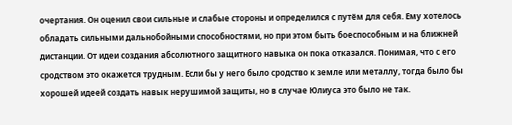очертания. Он оценил свои сильные и слабые стороны и определился с путём для себя. Ему хотелось обладать сильными дальнобойными способностями, но при этом быть боеспособным и на ближней дистанции. От идеи создания абсолютного защитного навыка он пока отказался. Понимая, что с его сродством это окажется трудным. Если бы у него было сродство к земле или металлу, тогда было бы хорошей идеей создать навык нерушимой защиты, но в случае Юлиуса это было не так.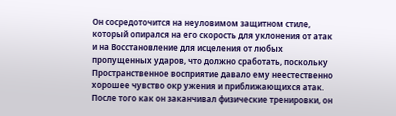Он сосредоточится на неуловимом защитном стиле, который опирался на его скорость для уклонения от атак и на Восстановление для исцеления от любых пропущенных ударов, что должно сработать, поскольку Пространственное восприятие давало ему неестественно хорошее чувство окр ужения и приближающихся атак.
После того как он заканчивал физические тренировки, он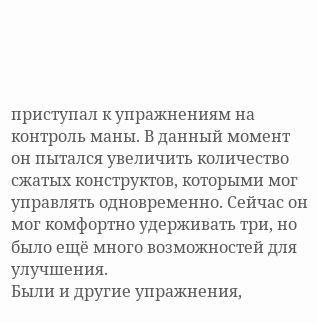приступал к упражнениям на контроль маны. В данный момент он пытался увеличить количество сжатых конструктов, которыми мог управлять одновременно. Сейчас он мог комфортно удерживать три, но было ещё много возможностей для улучшения.
Были и другие упражнения,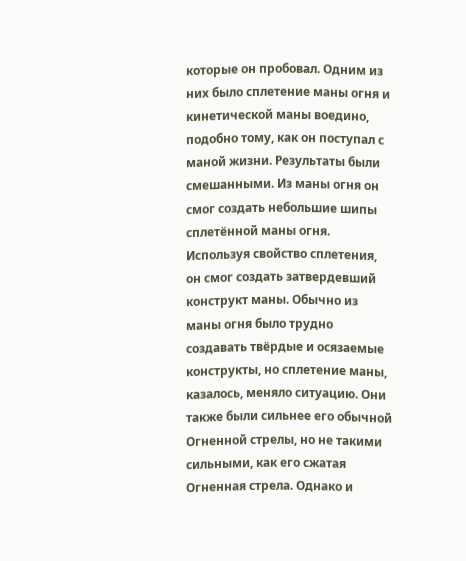которые он пробовал. Одним из них было сплетение маны огня и кинетической маны воедино, подобно тому, как он поступал с маной жизни. Результаты были смешанными. Из маны огня он смог создать небольшие шипы сплетённой маны огня. Используя свойство сплетения, он смог создать затвердевший конструкт маны. Обычно из маны огня было трудно создавать твёрдые и осязаемые конструкты, но сплетение маны, казалось, меняло ситуацию. Они также были сильнее его обычной Огненной стрелы, но не такими сильными, как его сжатая Огненная стрела. Однако и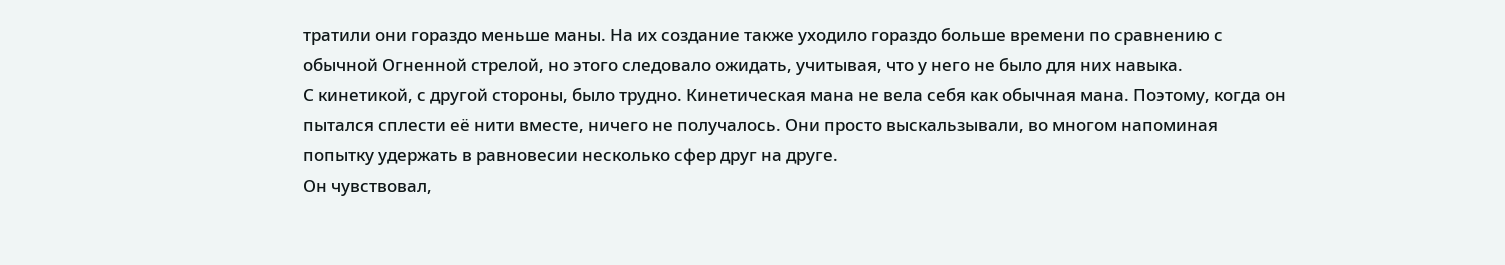тратили они гораздо меньше маны. На их создание также уходило гораздо больше времени по сравнению с обычной Огненной стрелой, но этого следовало ожидать, учитывая, что у него не было для них навыка.
С кинетикой, с другой стороны, было трудно. Кинетическая мана не вела себя как обычная мана. Поэтому, когда он пытался сплести её нити вместе, ничего не получалось. Они просто выскальзывали, во многом напоминая попытку удержать в равновесии несколько сфер друг на друге.
Он чувствовал,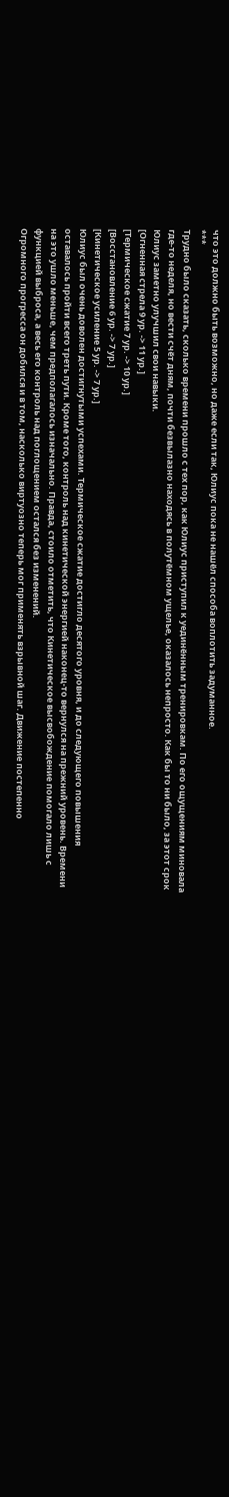что это должно быть возможно, но даже если так, Юлиус пока не нашёл способа воплотить задуманное.
***
Трудно было сказать, сколько времени прошло с тех пор, как Юлиус приступил к уединённым тренировкам. По его ощущениям миновала где-то неделя, но вести счёт дням, почти безвылазно находясь в полутёмном ущелье, оказалось непросто. Как бы то ни было, за этот срок Юлиус заметно улучшил свои навыки.
[Огненная стрела 9 ур. -> 11 ур.]
[Термическое сжатие 7 ур. -> 10 ур.]
[Восстановление 6 ур. -> 7 ур.]
[Кинетическое усиление 5 ур. -> 7 ур.]
Юлиус был очень доволен достигнутыми успехами. Термическое сжатие достигло десятого уровня, и до следующего повышения оставалось пройти всего треть пути. Кроме того, контроль над кинетической энергией наконец-то вернулся на прежний уровень. Времени на это ушло меньше, чем предполагалось изначально. Правда, стоило отметить, что Кинетическое высвобождение помогало лишь с функцией выброса, а весь его контроль над поглощением остался без изменений.
Огромного прогресса он добился и в том, насколько виртуозно теперь мог применять взрывной шаг. Движение постепенно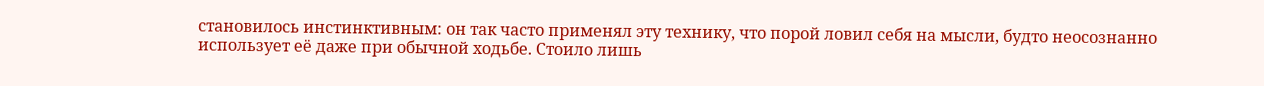становилось инстинктивным: он так часто применял эту технику, что порой ловил себя на мысли, будто неосознанно использует её даже при обычной ходьбе. Стоило лишь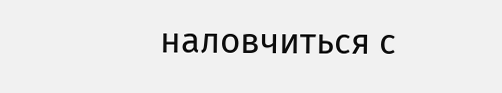наловчиться с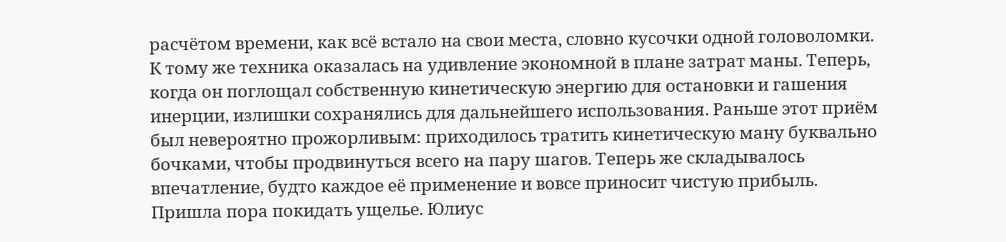расчётом времени, как всё встало на свои места, словно кусочки одной головоломки.
К тому же техника оказалась на удивление экономной в плане затрат маны. Теперь, когда он поглощал собственную кинетическую энергию для остановки и гашения инерции, излишки сохранялись для дальнейшего использования. Раньше этот приём был невероятно прожорливым: приходилось тратить кинетическую ману буквально бочками, чтобы продвинуться всего на пару шагов. Теперь же складывалось впечатление, будто каждое её применение и вовсе приносит чистую прибыль.
Пришла пора покидать ущелье. Юлиус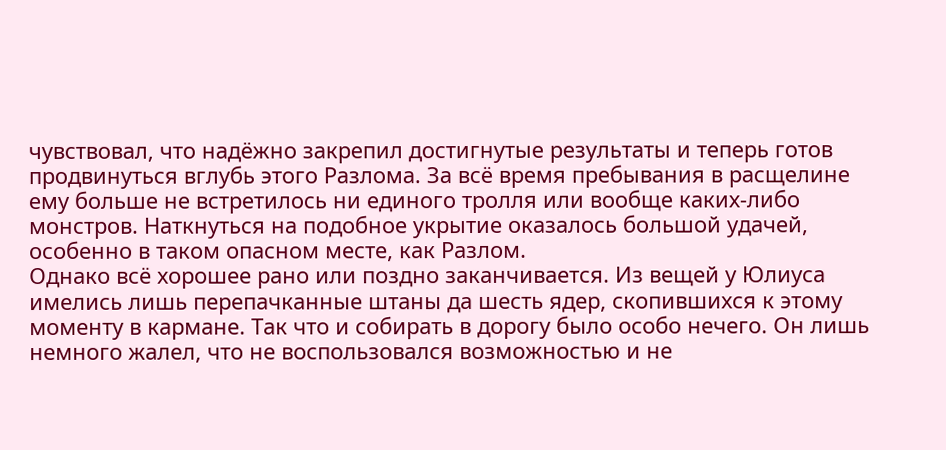чувствовал, что надёжно закрепил достигнутые результаты и теперь готов продвинуться вглубь этого Разлома. За всё время пребывания в расщелине ему больше не встретилось ни единого тролля или вообще каких-либо монстров. Наткнуться на подобное укрытие оказалось большой удачей, особенно в таком опасном месте, как Разлом.
Однако всё хорошее рано или поздно заканчивается. Из вещей у Юлиуса имелись лишь перепачканные штаны да шесть ядер, скопившихся к этому моменту в кармане. Так что и собирать в дорогу было особо нечего. Он лишь немного жалел, что не воспользовался возможностью и не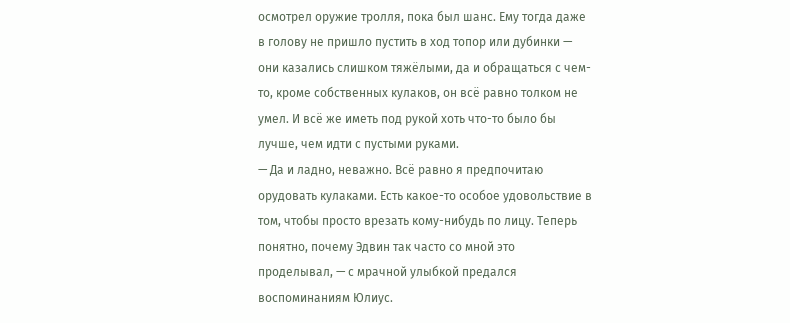осмотрел оружие тролля, пока был шанс. Ему тогда даже в голову не пришло пустить в ход топор или дубинки — они казались слишком тяжёлыми, да и обращаться с чем-то, кроме собственных кулаков, он всё равно толком не умел. И всё же иметь под рукой хоть что-то было бы лучше, чем идти с пустыми руками.
— Да и ладно, неважно. Всё равно я предпочитаю орудовать кулаками. Есть какое-то особое удовольствие в том, чтобы просто врезать кому-нибудь по лицу. Теперь понятно, почему Эдвин так часто со мной это проделывал, — с мрачной улыбкой предался воспоминаниям Юлиус.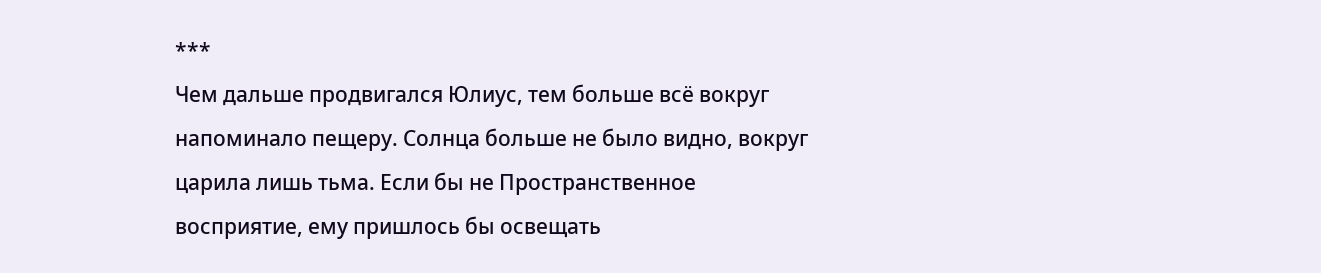***
Чем дальше продвигался Юлиус, тем больше всё вокруг напоминало пещеру. Солнца больше не было видно, вокруг царила лишь тьма. Если бы не Пространственное восприятие, ему пришлось бы освещать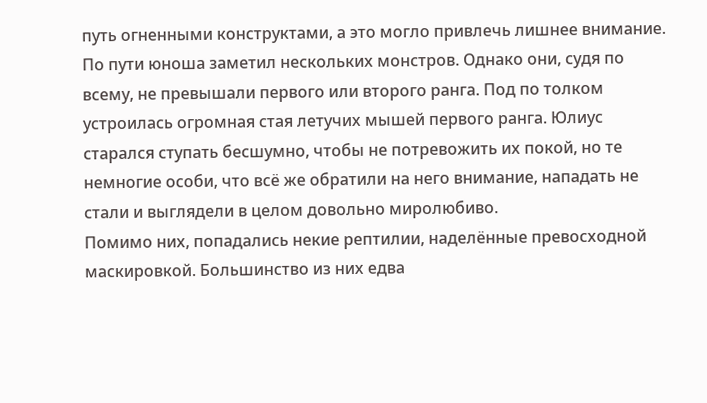путь огненными конструктами, а это могло привлечь лишнее внимание. По пути юноша заметил нескольких монстров. Однако они, судя по всему, не превышали первого или второго ранга. Под по толком устроилась огромная стая летучих мышей первого ранга. Юлиус старался ступать бесшумно, чтобы не потревожить их покой, но те немногие особи, что всё же обратили на него внимание, нападать не стали и выглядели в целом довольно миролюбиво.
Помимо них, попадались некие рептилии, наделённые превосходной маскировкой. Большинство из них едва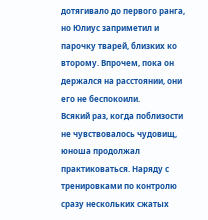дотягивало до первого ранга, но Юлиус заприметил и парочку тварей, близких ко второму. Впрочем, пока он держался на расстоянии, они его не беспокоили.
Всякий раз, когда поблизости не чувствовалось чудовищ, юноша продолжал практиковаться. Наряду с тренировками по контролю сразу нескольких сжатых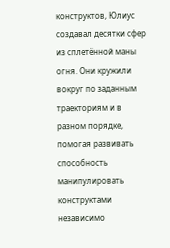конструктов, Юлиус создавал десятки сфер из сплетённой маны огня. Они кружили вокруг по заданным траекториям и в разном порядке, помогая развивать способность манипулировать конструктами независимо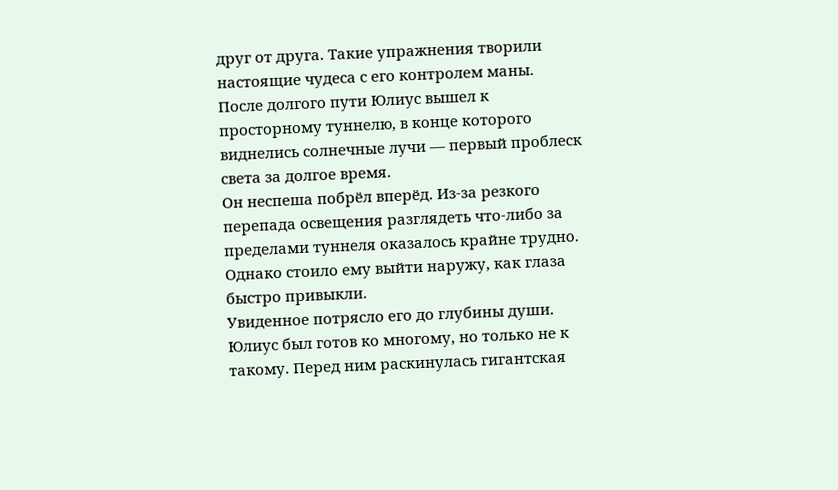друг от друга. Такие упражнения творили настоящие чудеса с его контролем маны.
После долгого пути Юлиус вышел к просторному туннелю, в конце которого виднелись солнечные лучи — первый проблеск света за долгое время.
Он неспеша побрёл вперёд. Из-за резкого перепада освещения разглядеть что-либо за пределами туннеля оказалось крайне трудно. Однако стоило ему выйти наружу, как глаза быстро привыкли.
Увиденное потрясло его до глубины души. Юлиус был готов ко многому, но только не к такому. Перед ним раскинулась гигантская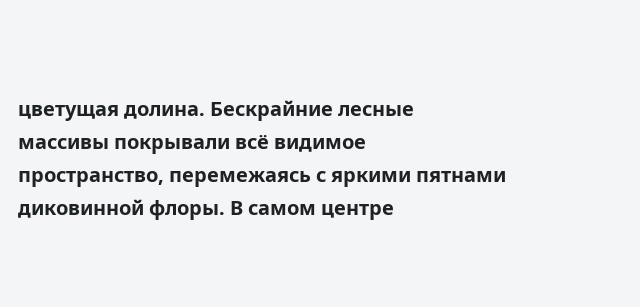цветущая долина. Бескрайние лесные массивы покрывали всё видимое пространство, перемежаясь с яркими пятнами диковинной флоры. В самом центре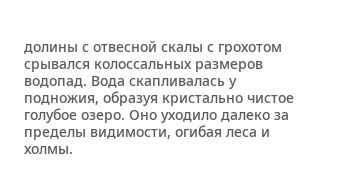долины с отвесной скалы с грохотом срывался колоссальных размеров водопад. Вода скапливалась у подножия, образуя кристально чистое голубое озеро. Оно уходило далеко за пределы видимости, огибая леса и холмы.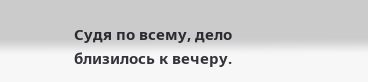Судя по всему, дело близилось к вечеру.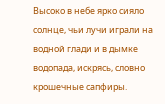Высоко в небе ярко сияло солнце, чьи лучи играли на водной глади и в дымке водопада, искрясь, словно крошечные сапфиры.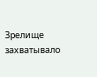Зрелище захватывало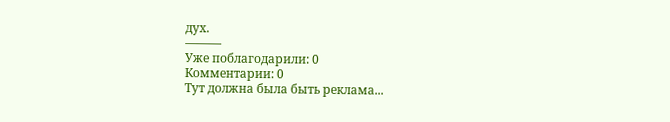дух.
———
Уже поблагодарили: 0
Комментарии: 0
Тут должна была быть реклама...